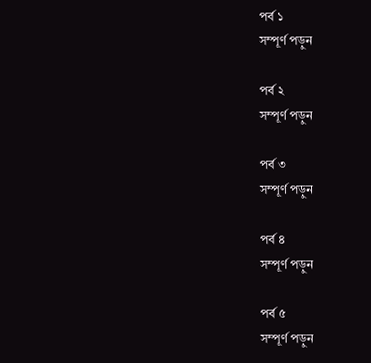পর্ব ১
সম্পূর্ণ পড়ুন

পর্ব ২
সম্পূর্ণ পড়ুন

পর্ব ৩
সম্পূর্ণ পড়ুন

পর্ব ৪
সম্পূর্ণ পড়ুন

পর্ব ৫
সম্পূর্ণ পড়ুন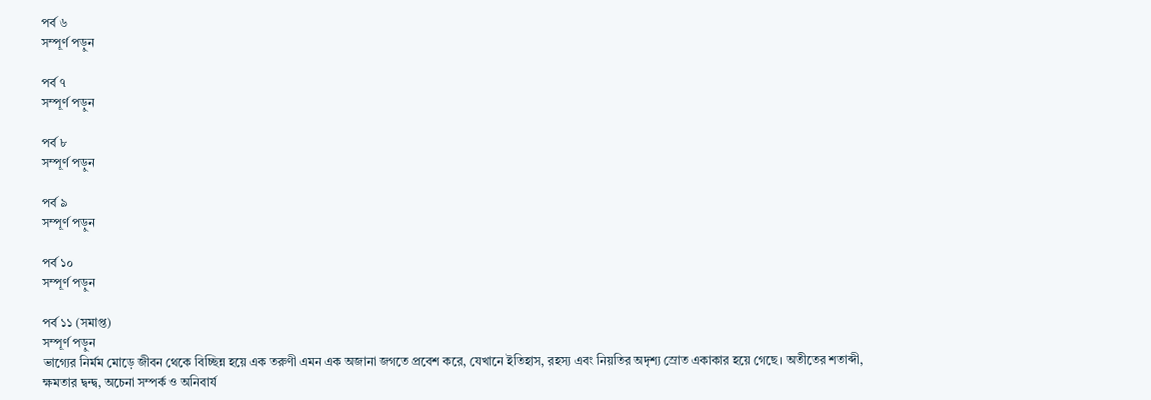পর্ব ৬
সম্পূর্ণ পড়ুন

পর্ব ৭
সম্পূর্ণ পড়ুন

পর্ব ৮
সম্পূর্ণ পড়ুন

পর্ব ৯
সম্পূর্ণ পড়ুন

পর্ব ১০
সম্পূর্ণ পড়ুন

পর্ব ১১ (সমাপ্ত)
সম্পূর্ণ পড়ুন
ভাগ্যের নির্মম মোড়ে জীবন থেকে বিচ্ছিন্ন হয়ে এক তরুণী এমন এক অজানা জগতে প্রবেশ করে, যেখানে ইতিহাস, রহস্য এবং নিয়তির অদৃশ্য স্রোত একাকার হয়ে গেছে। অতীতের শতাব্দী, ক্ষমতার দ্বন্দ্ব, অচেনা সম্পর্ক ও অনিবার্য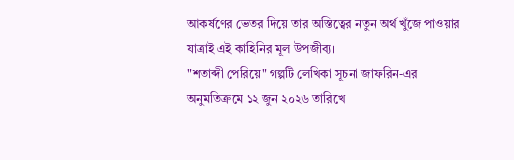আকর্ষণের ভেতর দিয়ে তার অস্তিত্বের নতুন অর্থ খুঁজে পাওয়ার যাত্রাই এই কাহিনির মূল উপজীব্য।
"শতাব্দী পেরিয়ে" গল্পটি লেখিকা সূচনা জাফরিন-এর অনুমতিক্রমে ১২ জুন ২০২৬ তারিখে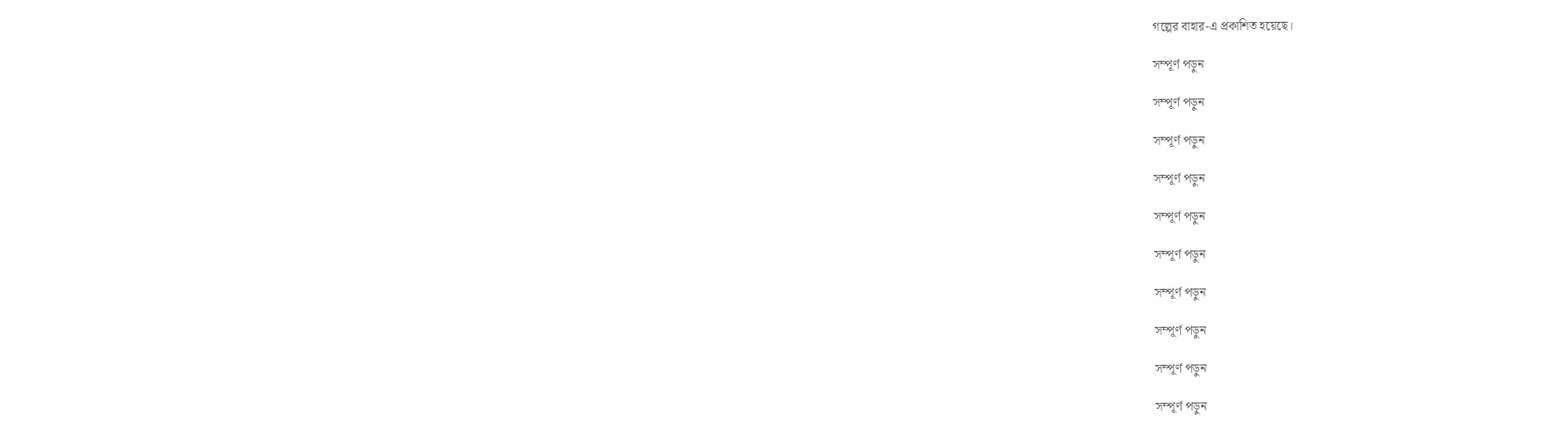গল্পের বাহার-এ প্রকাশিত হয়েছে।

সম্পূর্ণ পড়ুন

সম্পূর্ণ পড়ুন

সম্পূর্ণ পড়ুন

সম্পূর্ণ পড়ুন

সম্পূর্ণ পড়ুন

সম্পূর্ণ পড়ুন

সম্পূর্ণ পড়ুন

সম্পূর্ণ পড়ুন

সম্পূর্ণ পড়ুন

সম্পূর্ণ পড়ুন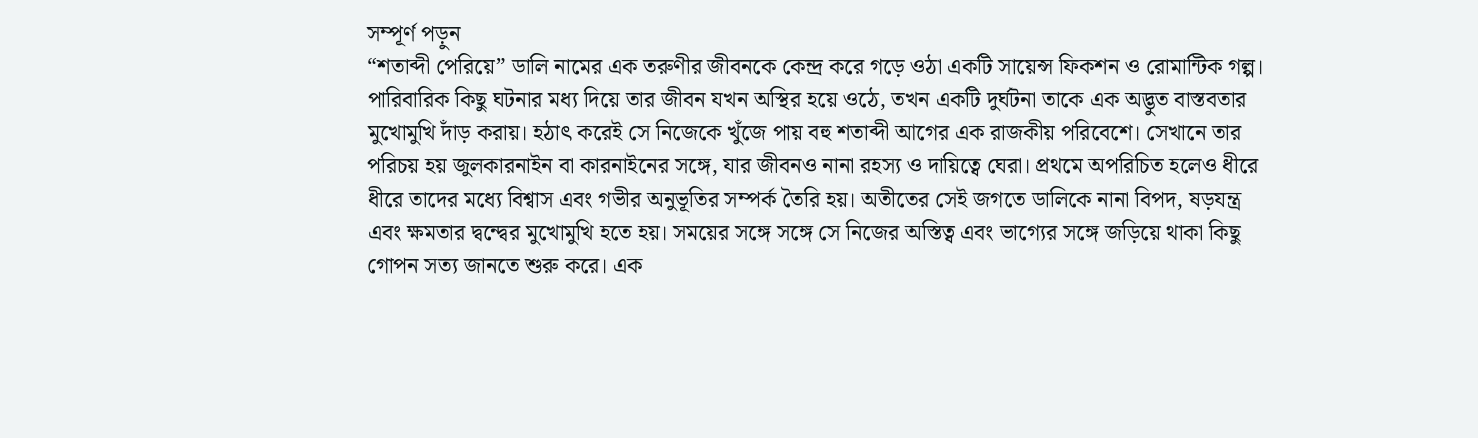সম্পূর্ণ পড়ুন
“শতাব্দী পেরিয়ে” ডালি নামের এক তরুণীর জীবনকে কেন্দ্র করে গড়ে ওঠা একটি সায়েন্স ফিকশন ও রোমান্টিক গল্প। পারিবারিক কিছু ঘটনার মধ্য দিয়ে তার জীবন যখন অস্থির হয়ে ওঠে, তখন একটি দুর্ঘটনা তাকে এক অদ্ভুত বাস্তবতার মুখোমুখি দাঁড় করায়। হঠাৎ করেই সে নিজেকে খুঁজে পায় বহু শতাব্দী আগের এক রাজকীয় পরিবেশে। সেখানে তার পরিচয় হয় জুলকারনাইন বা কারনাইনের সঙ্গে, যার জীবনও নানা রহস্য ও দায়িত্বে ঘেরা। প্রথমে অপরিচিত হলেও ধীরে ধীরে তাদের মধ্যে বিশ্বাস এবং গভীর অনুভূতির সম্পর্ক তৈরি হয়। অতীতের সেই জগতে ডালিকে নানা বিপদ, ষড়যন্ত্র এবং ক্ষমতার দ্বন্দ্বের মুখোমুখি হতে হয়। সময়ের সঙ্গে সঙ্গে সে নিজের অস্তিত্ব এবং ভাগ্যের সঙ্গে জড়িয়ে থাকা কিছু গোপন সত্য জানতে শুরু করে। এক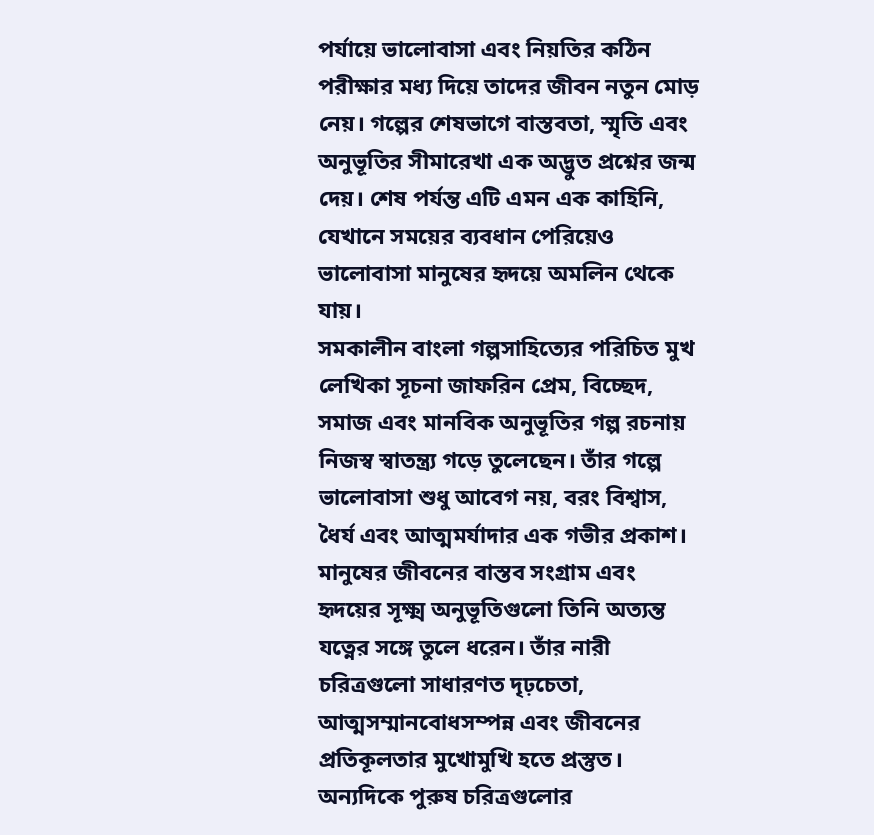পর্যায়ে ভালোবাসা এবং নিয়তির কঠিন পরীক্ষার মধ্য দিয়ে তাদের জীবন নতুন মোড় নেয়। গল্পের শেষভাগে বাস্তবতা, স্মৃতি এবং অনুভূতির সীমারেখা এক অদ্ভুত প্রশ্নের জন্ম দেয়। শেষ পর্যন্ত এটি এমন এক কাহিনি, যেখানে সময়ের ব্যবধান পেরিয়েও ভালোবাসা মানুষের হৃদয়ে অমলিন থেকে যায়।
সমকালীন বাংলা গল্পসাহিত্যের পরিচিত মুখ লেখিকা সূচনা জাফরিন প্রেম, বিচ্ছেদ, সমাজ এবং মানবিক অনুভূতির গল্প রচনায় নিজস্ব স্বাতন্ত্র্য গড়ে তুলেছেন। তাঁর গল্পে ভালোবাসা শুধু আবেগ নয়, বরং বিশ্বাস, ধৈর্য এবং আত্মমর্যাদার এক গভীর প্রকাশ। মানুষের জীবনের বাস্তব সংগ্রাম এবং হৃদয়ের সূক্ষ্ম অনুভূতিগুলো তিনি অত্যন্ত যত্নের সঙ্গে তুলে ধরেন। তাঁর নারী চরিত্রগুলো সাধারণত দৃঢ়চেতা, আত্মসম্মানবোধসম্পন্ন এবং জীবনের প্রতিকূলতার মুখোমুখি হতে প্রস্তুত। অন্যদিকে পুরুষ চরিত্রগুলোর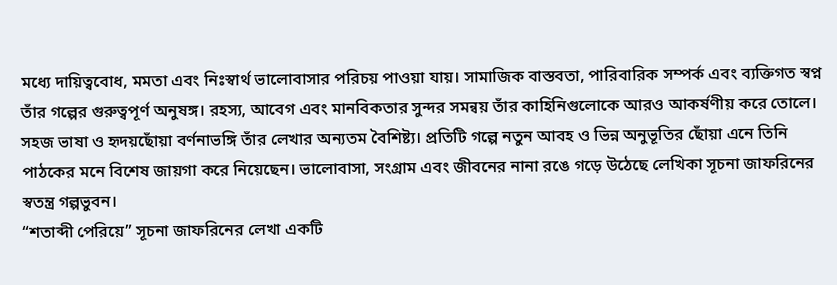মধ্যে দায়িত্ববোধ, মমতা এবং নিঃস্বার্থ ভালোবাসার পরিচয় পাওয়া যায়। সামাজিক বাস্তবতা, পারিবারিক সম্পর্ক এবং ব্যক্তিগত স্বপ্ন তাঁর গল্পের গুরুত্বপূর্ণ অনুষঙ্গ। রহস্য, আবেগ এবং মানবিকতার সুন্দর সমন্বয় তাঁর কাহিনিগুলোকে আরও আকর্ষণীয় করে তোলে। সহজ ভাষা ও হৃদয়ছোঁয়া বর্ণনাভঙ্গি তাঁর লেখার অন্যতম বৈশিষ্ট্য। প্রতিটি গল্পে নতুন আবহ ও ভিন্ন অনুভূতির ছোঁয়া এনে তিনি পাঠকের মনে বিশেষ জায়গা করে নিয়েছেন। ভালোবাসা, সংগ্রাম এবং জীবনের নানা রঙে গড়ে উঠেছে লেখিকা সূচনা জাফরিনের স্বতন্ত্র গল্পভুবন।
“শতাব্দী পেরিয়ে” সূচনা জাফরিনের লেখা একটি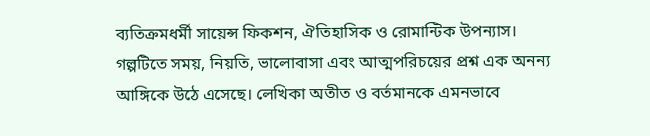ব্যতিক্রমধর্মী সায়েন্স ফিকশন, ঐতিহাসিক ও রোমান্টিক উপন্যাস। গল্পটিতে সময়, নিয়তি, ভালোবাসা এবং আত্মপরিচয়ের প্রশ্ন এক অনন্য আঙ্গিকে উঠে এসেছে। লেখিকা অতীত ও বর্তমানকে এমনভাবে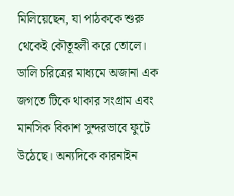মিলিয়েছেন, যা পাঠককে শুরু থেকেই কৌতূহলী করে তোলে। ডালি চরিত্রের মাধ্যমে অজানা এক জগতে টিকে থাকার সংগ্রাম এবং মানসিক বিকাশ সুন্দরভাবে ফুটে উঠেছে। অন্যদিকে কারনাইন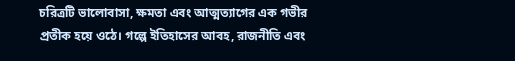চরিত্রটি ভালোবাসা, ক্ষমতা এবং আত্মত্যাগের এক গভীর প্রতীক হয়ে ওঠে। গল্পে ইতিহাসের আবহ, রাজনীতি এবং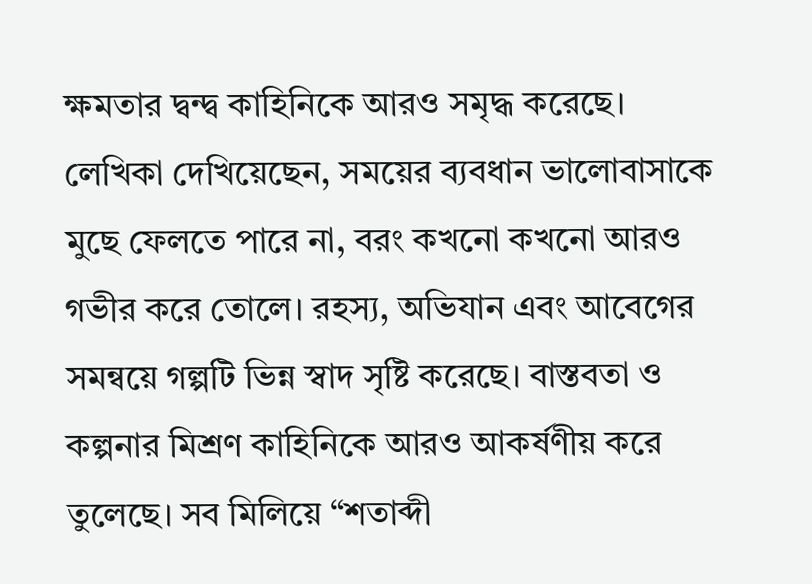ক্ষমতার দ্বন্দ্ব কাহিনিকে আরও সমৃদ্ধ করেছে। লেখিকা দেখিয়েছেন, সময়ের ব্যবধান ভালোবাসাকে মুছে ফেলতে পারে না, বরং কখনো কখনো আরও গভীর করে তোলে। রহস্য, অভিযান এবং আবেগের সমন্বয়ে গল্পটি ভিন্ন স্বাদ সৃষ্টি করেছে। বাস্তবতা ও কল্পনার মিশ্রণ কাহিনিকে আরও আকর্ষণীয় করে তুলেছে। সব মিলিয়ে “শতাব্দী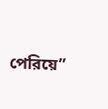পেরিয়ে”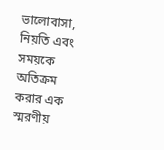ভালোবাসা, নিয়তি এবং সময়কে অতিক্রম করার এক স্মরণীয়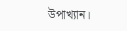উপাখ্যান।